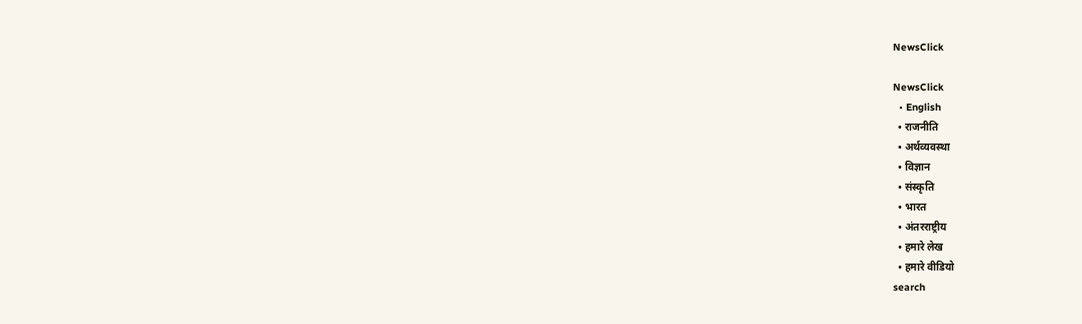NewsClick

NewsClick
  • English
  • राजनीति
  • अर्थव्यवस्था
  • विज्ञान
  • संस्कृति
  • भारत
  • अंतरराष्ट्रीय
  • हमारे लेख
  • हमारे वीडियो
search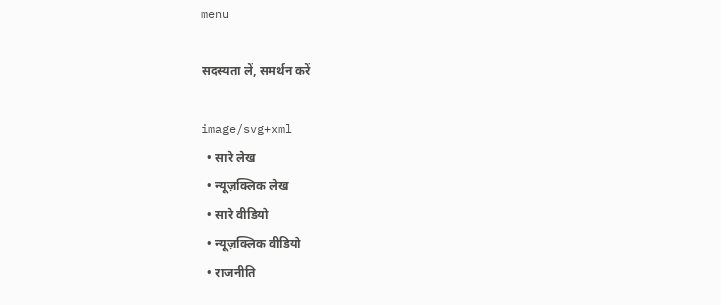menu

सदस्यता लें, समर्थन करें

image/svg+xml
  • सारे लेख
  • न्यूज़क्लिक लेख
  • सारे वीडियो
  • न्यूज़क्लिक वीडियो
  • राजनीति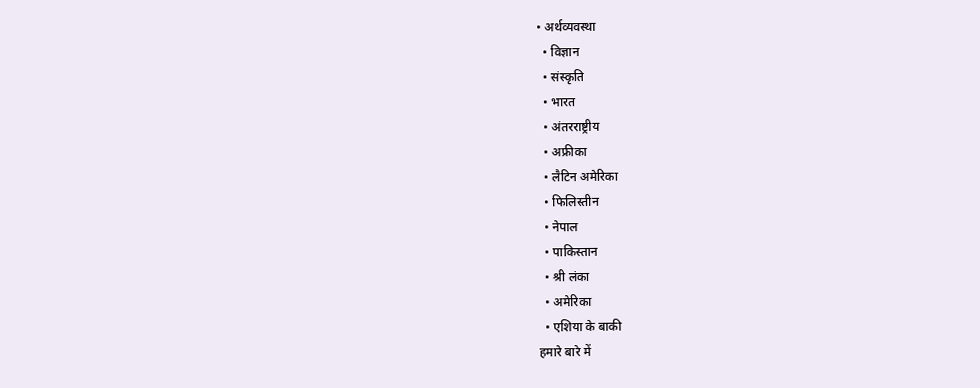• अर्थव्यवस्था
  • विज्ञान
  • संस्कृति
  • भारत
  • अंतरराष्ट्रीय
  • अफ्रीका
  • लैटिन अमेरिका
  • फिलिस्तीन
  • नेपाल
  • पाकिस्तान
  • श्री लंका
  • अमेरिका
  • एशिया के बाकी
हमारे बारे में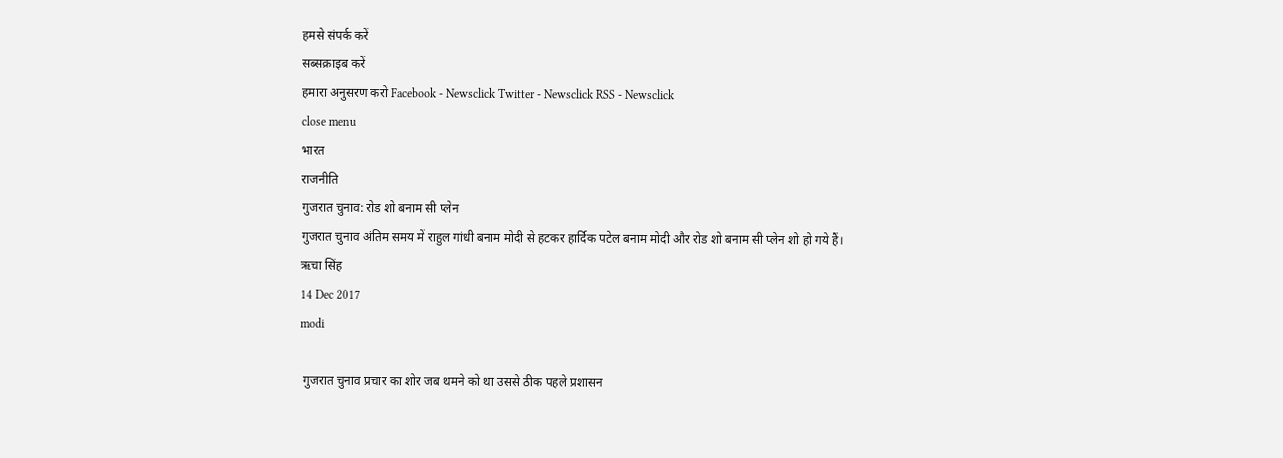हमसे संपर्क करें
सब्सक्राइब करें
हमारा अनुसरण करो Facebook - Newsclick Twitter - Newsclick RSS - Newsclick
close menu
भारत
राजनीति
गुजरात चुनाव: रोड शो बनाम सी प्लेन
गुजरात चुनाव अंतिम समय में राहुल गांधी बनाम मोदी से हटकर हार्दिक पटेल बनाम मोदी और रोड शो बनाम सी प्लेन शो हो गये हैं।
ऋचा सिंह
14 Dec 2017
modi

 गुजरात चुनाव प्रचार का शोर जब थमने को था उससे ठीक पहले प्रशासन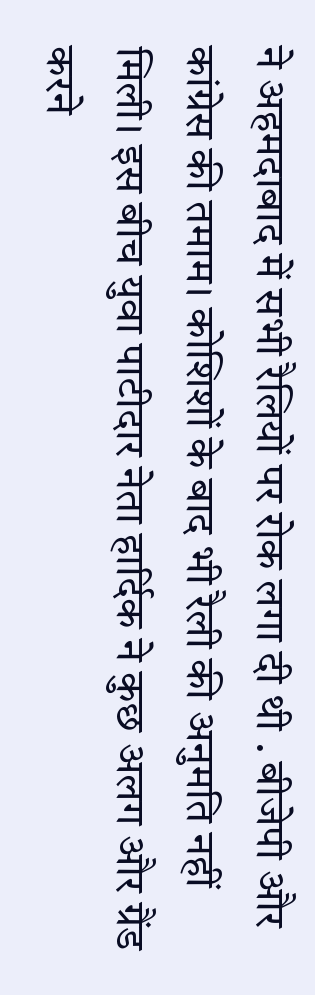ने अहमदाबाद में सभी रैलियों पर रोक लगा दी थी . बीजेपी और कांग्रेस की तमाम। कोशिशों के बाद भी रैली की अनुमति नहीं मिली। इस बीच युवा पाटीदार नेता हार्दिक ने कुछ अलग और ग्रैंड करने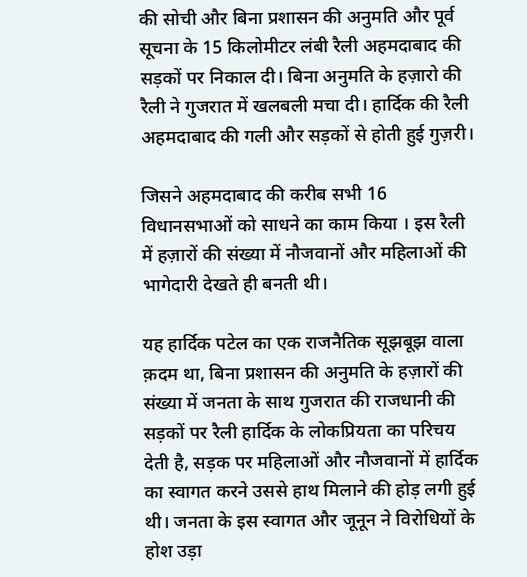की सोची और बिना प्रशासन की अनुमति और पूर्व सूचना के 15 किलोमीटर लंबी रैली अहमदाबाद की सड़कों पर निकाल दी। बिना अनुमति के हज़ारो की रैली ने गुजरात में खलबली मचा दी। हार्दिक की रैली अहमदाबाद की गली और सड़कों से होती हुई गुज़री।

जिसने अहमदाबाद की करीब सभी 16 विधानसभाओं को साधने का काम किया । इस रैली में हज़ारों की संख्या में नौजवानों और महिलाओं की भागेदारी देखते ही बनती थी।

यह हार्दिक पटेल का एक राजनैतिक सूझबूझ वाला क़दम था, बिना प्रशासन की अनुमति के हज़ारों की संख्या में जनता के साथ गुजरात की राजधानी की सड़कों पर रैली हार्दिक के लोकप्रियता का परिचय देती है, सड़क पर महिलाओं और नौजवानों में हार्दिक का स्वागत करने उससे हाथ मिलाने की होड़ लगी हुई थी। जनता के इस स्वागत और जूनून ने विरोधियों के होश उड़ा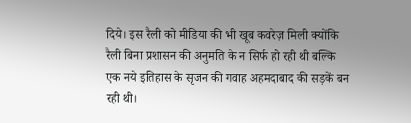दिये। इस रैली को मीडिया की भी खूब कवरेज़ मिली क्योंकि रैली बिना प्रशासन की अनुमति के न सिर्फ हो रही थी बल्कि एक नये इतिहास के सृजन की गवाह अहमदाबाद की सड़कें बन रही थी।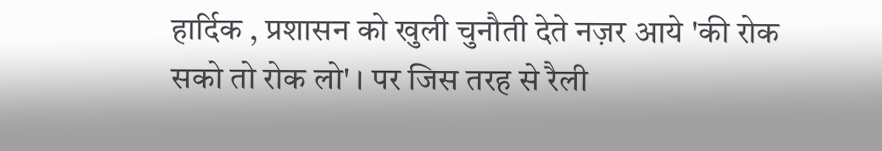हार्दिक , प्रशासन को खुली चुनौती देते नज़र आये 'की रोक सको तो रोक लो' । पर जिस तरह से रैली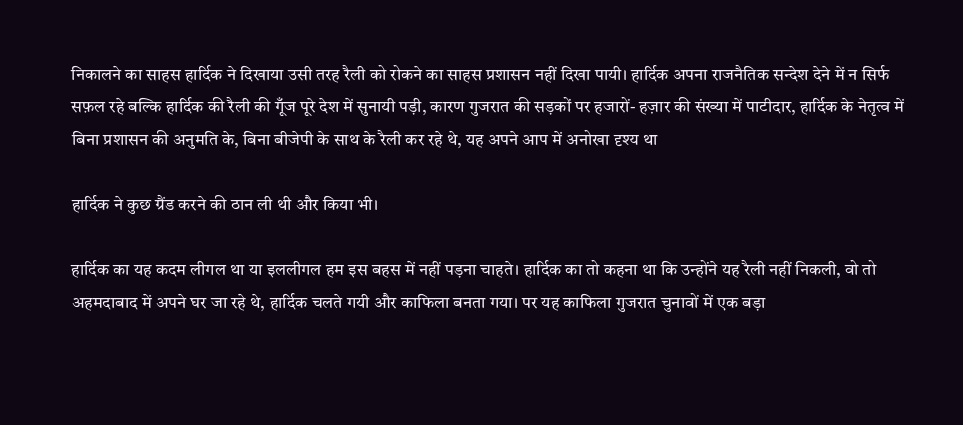निकालने का साहस हार्दिक ने दिखाया उसी तरह रैली को रोकने का साहस प्रशासन नहीं दिखा पायी। हार्दिक अपना राजनैतिक सन्देश देने में न सिर्फ सफ़ल रहे बल्कि हार्दिक की रैली की गूँज पूरे देश में सुनायी पड़ी, कारण गुजरात की सड़कों पर हजारों- हज़ार की संख्या में पाटीदार, हार्दिक के नेतृत्व में बिना प्रशासन की अनुमति के, बिना बीजेपी के साथ के रैली कर रहे थे, यह अपने आप में अनोखा दृश्य था

हार्दिक ने कुछ ग्रैंड करने की ठान ली थी और किया भी।

हार्दिक का यह कदम लीगल था या इललीगल हम इस बहस में नहीं पड़ना चाहते। हार्दिक का तो कहना था कि उन्होंने यह रैली नहीं निकली, वो तो अहमदाबाद में अपने घर जा रहे थे, हार्दिक चलते गयी और काफिला बनता गया। पर यह काफिला गुजरात चुनावों में एक बड़ा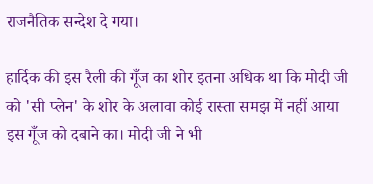राजनैतिक सन्देश दे गया।

हार्दिक की इस रैली की गूँज का शोर इतना अधिक था कि मोदी जी को 'सी प्लेन' के शोर के अलावा कोई रास्ता समझ में नहीं आया इस गूँज को दबाने का। मोदी जी ने भी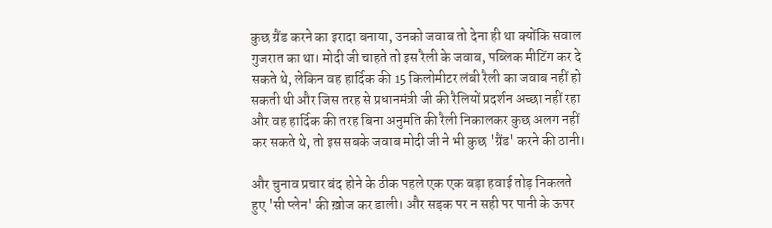कुछ ग्रैंड करने का इरादा बनाया, उनको जवाब तो देना ही था क्योंकि सवाल गुजरात का था। मोदी जी चाहते तो इस रैली के जवाब, पब्लिक मीटिंग कर दे सकते थे, लेकिन वह हार्दिक की 15 किलोमीटर लंबी रैली का जवाब नहीं हो सकती थी और जिस तरह से प्रधानमंत्री जी की रैलियों प्रदर्शन अच्छा नहीं रहा और वह हार्दिक की तरह बिना अनुमति की रैली निकालकर कुछ अलग नहीं कर सकते थे, तो इस सबके जवाब मोदी जी ने भी कुछ 'ग्रैंड' करने की ठानी।

और चुनाव प्रचार बंद होने के ठीक पहले एक एक बड़ा हवाई तोड़ निकलते हुए 'सी प्लेन' की ख़ोज कर डाली। और सड़क पर न सही पर पानी के ऊपर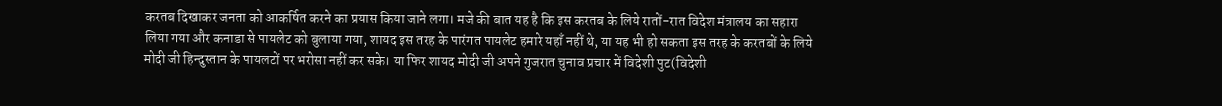करतब दिखाकर जनता को आकर्षित करने का प्रयास किया जाने लगा। मजे की बात यह है कि इस करतब के लिये रातों-रात विदेश मंत्रालय का सहारा लिया गया और कनाडा से पायलेट को बुलाया गया, शायद इस तरह के पारंगत पायलेट हमारे यहाँ नहीं थे, या यह भी हो सकता इस तरह के करतबों के लिये मोदी जी हिन्दुस्तान के पायलटों पर भरोसा नहीं कर सके। या फिर शायद मोदी जी अपने गुजरात चुनाव प्रचार में विदेशी पुट(विदेशी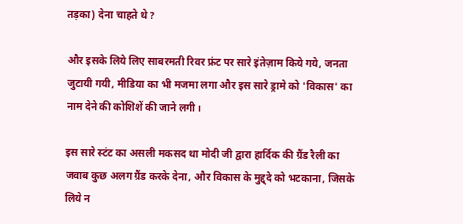तड़का) देना चाहते थे?

और इसके लिये लिए साबरमती रिवर फ्रंट पर सारे इंतेज़ाम किये गये, जनता जुटायी गयी, मीडिया का भी मजमा लगा और इस सारे ड्रामे को 'विकास' का नाम देने की कोशिशें की जाने लगी।

इस सारे स्टंट का असली मकसद था मोदी जी द्वारा हार्दिक की ग्रैंड रैली का जवाब कुछ अलग ग्रैंड करके देना, और विकास के मुद्द्दे को भटकाना, जिसके लिये न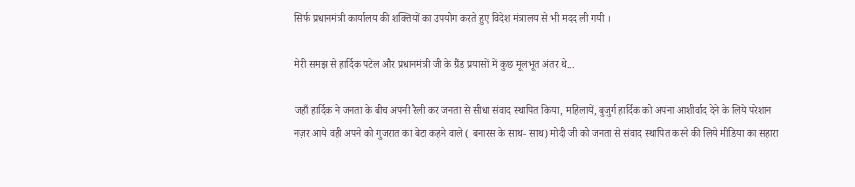सिर्फ प्रधानमंत्री कार्यालय की शक्तियों का उपयोग करते हुए विदेश मंत्रालय से भी मदद ली गयी ।

मेरी समझ से हार्दिक पटेल और प्रधानमंत्री जी के ग्रैंड प्रयासों में कुछ मूलभूत अंतर थे...

जहाँ हार्दिक ने जनता के बीच अपनी रैली कर जनता से सीधा संवाद स्थापित किया, महिलायें, बुजुर्ग हार्दिक को अपना आशीर्वाद देने के लिये परेशान नज़र आये वही अपने को गुजरात का बेटा कहने वाले ( बनारस के साथ- साथ) मोदी जी को जनता से संवाद स्थापित करने की लिये मीडिया का सहारा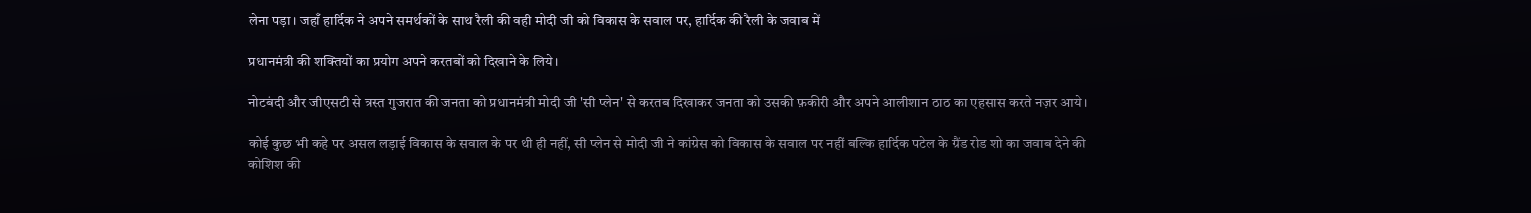लेना पड़ा। जहाँ हार्दिक ने अपने समर्थकों के साथ रैली की वही मोदी जी को विकास के सवाल पर, हार्दिक की रैली के जवाब में

प्रधानमंत्री की शक्तियों का प्रयोग अपने करतबों को दिखाने के लिये।

नोटबंदी और जीएसटी से त्रस्त गुजरात की जनता को प्रधानमंत्री मोदी जी 'सी प्लेन' से करतब दिखाकर जनता को उसकी फ़कीरी और अपने आलीशान ठाठ का एहसास करते नज़र आये।

कोई कुछ भी कहे पर असल लड़ाई विकास के सवाल के पर थी ही नहीं, सी प्लेन से मोदी जी ने कांग्रेस को विकास के सवाल पर नहीं बल्कि हार्दिक पटेल के ग्रैंड रोड शो का जवाब देने की कोशिश की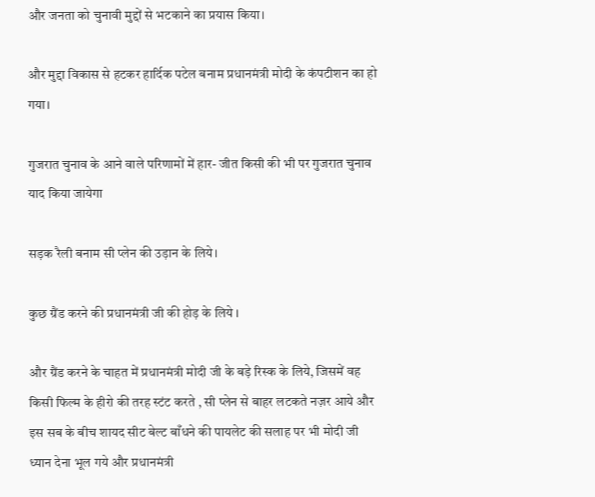और जनता को चुनावी मुद्दों से भटकाने का प्रयास किया।

और मुद्दा विकास से हटकर हार्दिक पटेल बनाम प्रधानमंत्री मोदी के कंपटीशन का हो गया।

गुजरात चुनाव के आने वाले परिणामों में हार- जीत किसी की भी पर गुजरात चुनाव याद किया जायेगा

सड़क रैली बनाम सी प्लेन की उड़ान के लिये।

कुछ ग्रैंड करने की प्रधानमंत्री जी की होड़ के लिये ।

और ग्रैंड करने के चाहत में प्रधानमंत्री मोदी जी के बड़े रिस्क के लिये, जिसमें वह किसी फिल्म के हीरो की तरह स्टंट करते , सी प्लेन से बाहर लटकते नज़र आये और इस सब के बीच शायद सीट बेल्ट बाँधने की पायलेट की सलाह पर भी मोदी जी ध्यान देना भूल गये और प्रधानमंत्री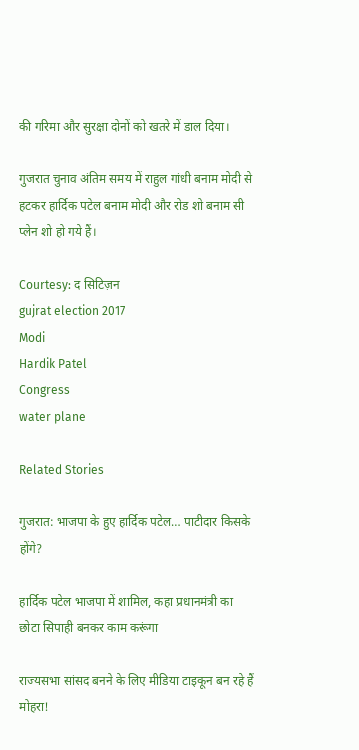की गरिमा और सुरक्षा दोनों को खतरे में डाल दिया।

गुजरात चुनाव अंतिम समय में राहुल गांधी बनाम मोदी से हटकर हार्दिक पटेल बनाम मोदी और रोड शो बनाम सी प्लेन शो हो गये हैं।

Courtesy: द सिटिज़न
gujrat election 2017
Modi
Hardik Patel
Congress
water plane

Related Stories

गुजरात: भाजपा के हुए हार्दिक पटेल… पाटीदार किसके होंगे?

हार्दिक पटेल भाजपा में शामिल, कहा प्रधानमंत्री का छोटा सिपाही बनकर काम करूंगा

राज्यसभा सांसद बनने के लिए मीडिया टाइकून बन रहे हैं मोहरा!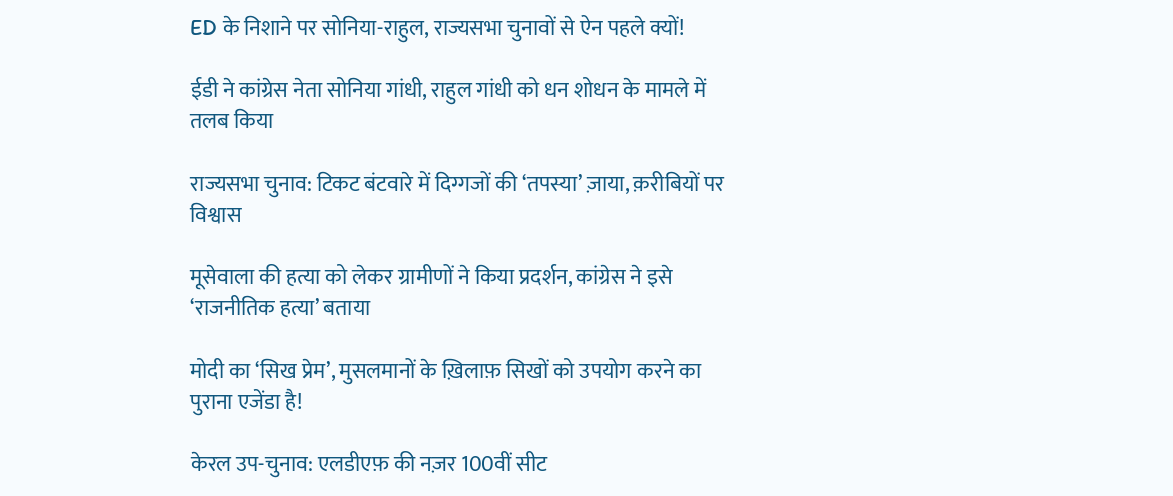ED के निशाने पर सोनिया-राहुल, राज्यसभा चुनावों से ऐन पहले क्यों!

ईडी ने कांग्रेस नेता सोनिया गांधी, राहुल गांधी को धन शोधन के मामले में तलब किया

राज्यसभा चुनाव: टिकट बंटवारे में दिग्गजों की ‘तपस्या’ ज़ाया, क़रीबियों पर विश्वास

मूसेवाला की हत्या को लेकर ग्रामीणों ने किया प्रदर्शन, कांग्रेस ने इसे ‘राजनीतिक हत्या’ बताया

मोदी का ‘सिख प्रेम’, मुसलमानों के ख़िलाफ़ सिखों को उपयोग करने का पुराना एजेंडा है!

केरल उप-चुनाव: एलडीएफ़ की नज़र 100वीं सीट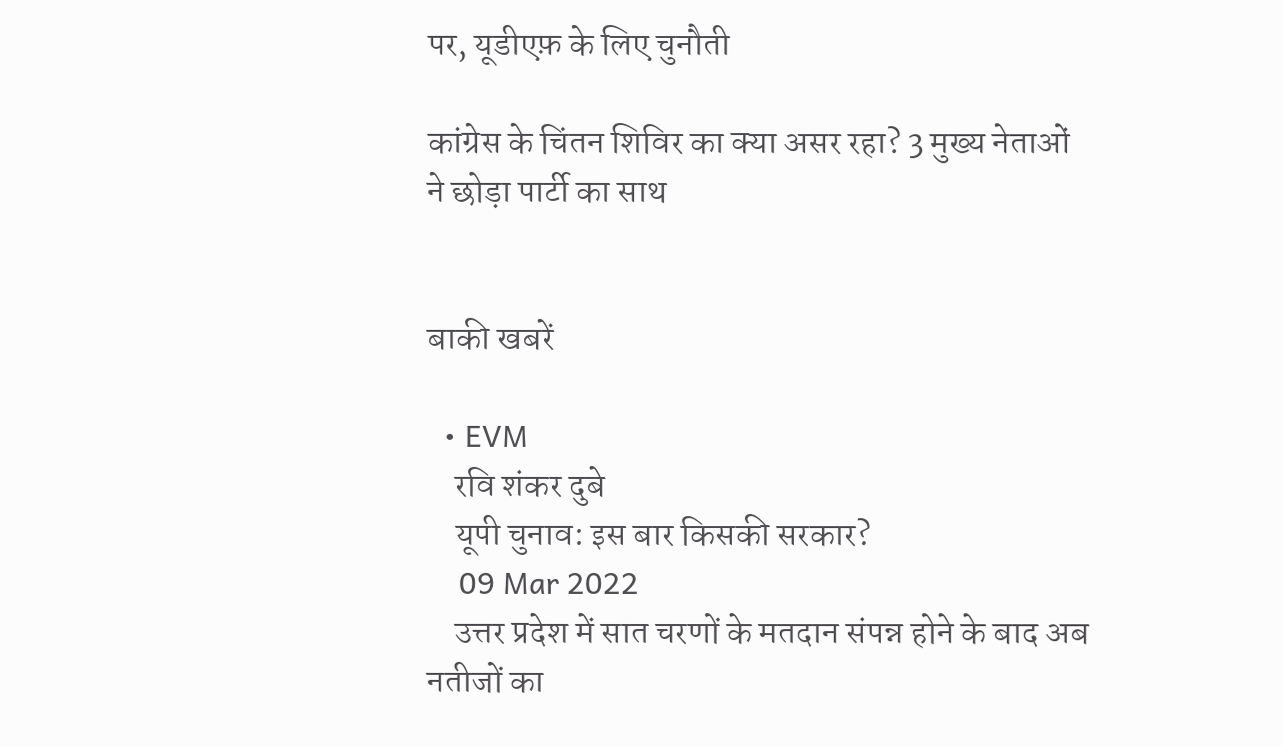पर, यूडीएफ़ के लिए चुनौती

कांग्रेस के चिंतन शिविर का क्या असर रहा? 3 मुख्य नेताओं ने छोड़ा पार्टी का साथ


बाकी खबरें

  • EVM
    रवि शंकर दुबे
    यूपी चुनाव: इस बार किसकी सरकार?
    09 Mar 2022
    उत्तर प्रदेश में सात चरणों के मतदान संपन्न होने के बाद अब नतीजों का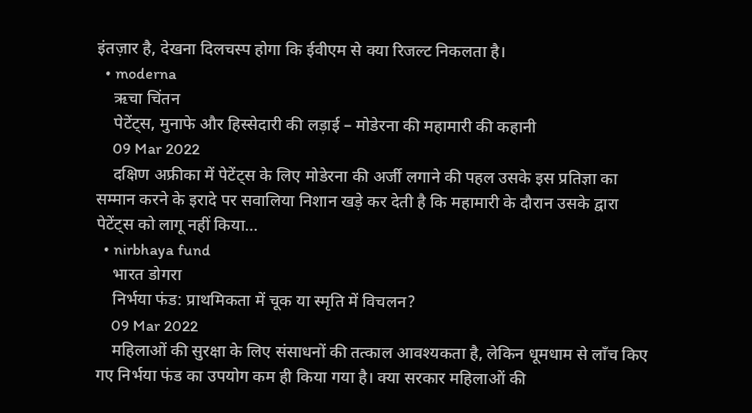इंतज़ार है, देखना दिलचस्प होगा कि ईवीएम से क्या रिजल्ट निकलता है।
  • moderna
    ऋचा चिंतन
    पेटेंट्स, मुनाफे और हिस्सेदारी की लड़ाई – मोडेरना की महामारी की कहानी
    09 Mar 2022
    दक्षिण अफ्रीका में पेटेंट्स के लिए मोडेरना की अर्जी लगाने की पहल उसके इस प्रतिज्ञा का सम्मान करने के इरादे पर सवालिया निशान खड़े कर देती है कि महामारी के दौरान उसके द्वारा पेटेंट्स को लागू नहीं किया…
  • nirbhaya fund
    भारत डोगरा
    निर्भया फंड: प्राथमिकता में चूक या स्मृति में विचलन?
    09 Mar 2022
    महिलाओं की सुरक्षा के लिए संसाधनों की तत्काल आवश्यकता है, लेकिन धूमधाम से लॉंच किए गए निर्भया फंड का उपयोग कम ही किया गया है। क्या सरकार महिलाओं की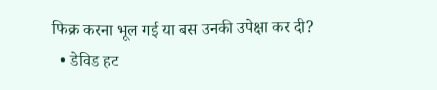फिक्र करना भूल गई या बस उनकी उपेक्षा कर दी?
  • डेविड हट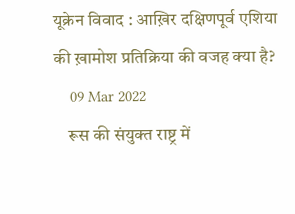यूक्रेन विवाद : आख़िर दक्षिणपूर्व एशिया की ख़ामोश प्रतिक्रिया की वजह क्या है?
    09 Mar 2022
    रूस की संयुक्त राष्ट्र में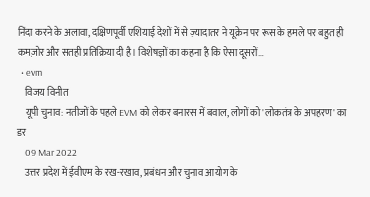निंदा करने के अलावा, दक्षिणपूर्वी एशियाई देशों में से ज़्यादातर ने यूक्रेन पर रूस के हमले पर बहुत ही कमज़ोर और सतही प्रतिक्रिया दी है। विशेषज्ञों का कहना है कि ऐसा दूसरों…
  • evm
    विजय विनीत
    यूपी चुनाव: नतीजों के पहले EVM को लेकर बनारस में बवाल, लोगों को 'लोकतंत्र के अपहरण' का डर
    09 Mar 2022
    उत्तर प्रदेश में ईवीएम के रख-रखाव, प्रबंधन और चुनाव आयोग के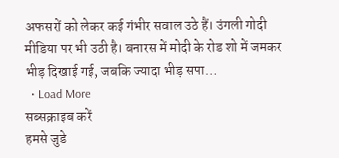अफसरों को लेकर कई गंभीर सवाल उठे हैं। उंगली गोदी मीडिया पर भी उठी है। बनारस में मोदी के रोड शो में जमकर भीड़ दिखाई गई, जबकि ज्यादा भीड़ सपा…
  • Load More
सब्सक्राइब करें
हमसे जुडे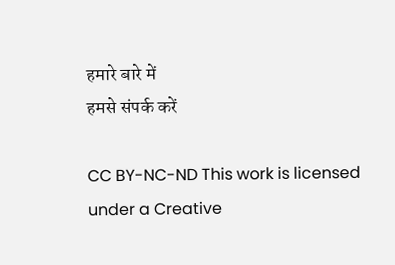हमारे बारे में
हमसे संपर्क करें

CC BY-NC-ND This work is licensed under a Creative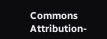Commons Attribution-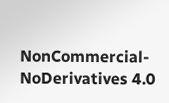NonCommercial-NoDerivatives 4.0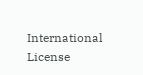International License